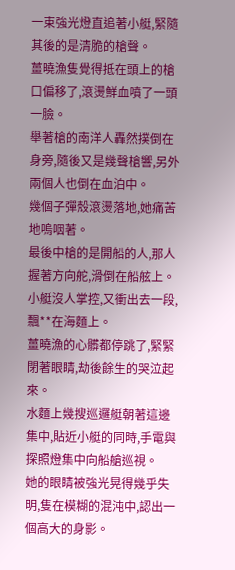一束強光燈直追著小艇,緊隨其後的是清脆的槍聲。
薑曉漁隻覺得抵在頭上的槍口偏移了,滾燙鮮血噴了一頭一臉。
舉著槍的南洋人轟然撲倒在身旁,隨後又是幾聲槍響,另外兩個人也倒在血泊中。
幾個子彈殼滾燙落地,她痛苦地嗚咽著。
最後中槍的是開船的人,那人握著方向舵,滑倒在船舷上。
小艇沒人掌控,又衝出去一段,飄**在海麵上。
薑曉漁的心髒都停跳了,緊緊閉著眼睛,劫後餘生的哭泣起來。
水麵上幾搜巡邏艇朝著這邊集中,貼近小艇的同時,手電與探照燈集中向船艙巡視。
她的眼睛被強光晃得幾乎失明,隻在模糊的混沌中,認出一個高大的身影。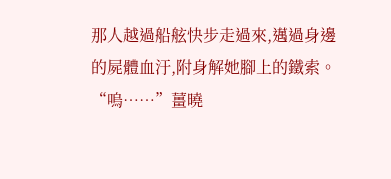那人越過船舷快步走過來,邁過身邊的屍體血汙,附身解她腳上的鐵索。
“嗚……”薑曉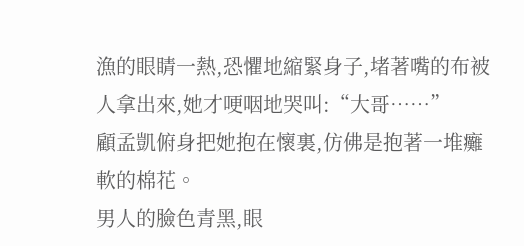漁的眼睛一熱,恐懼地縮緊身子,堵著嘴的布被人拿出來,她才哽咽地哭叫:“大哥……”
顧孟凱俯身把她抱在懷裏,仿佛是抱著一堆癱軟的棉花。
男人的臉色青黑,眼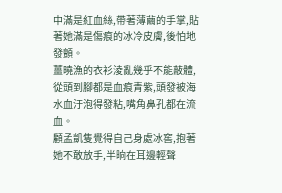中滿是紅血絲,帶著薄繭的手掌,貼著她滿是傷痕的冰冷皮膚,後怕地發顫。
薑曉漁的衣衫淩亂幾乎不能蔽體,從頭到腳都是血痕青紫,頭發被海水血汙泡得發粘,嘴角鼻孔都在流血。
顧孟凱隻覺得自己身處冰窖,抱著她不敢放手,半晌在耳邊輕聲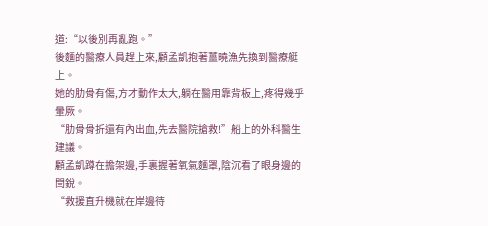道:“以後別再亂跑。”
後麵的醫療人員趕上來,顧孟凱抱著薑曉漁先換到醫療艇上。
她的肋骨有傷,方才動作太大,躺在醫用靠背板上,疼得幾乎暈厥。
“肋骨骨折還有內出血,先去醫院搶救!”船上的外科醫生建議。
顧孟凱蹲在擔架邊,手裏握著氧氣麵罩,陰沉看了眼身邊的閆銳。
“救援直升機就在岸邊待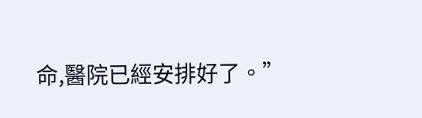命,醫院已經安排好了。”